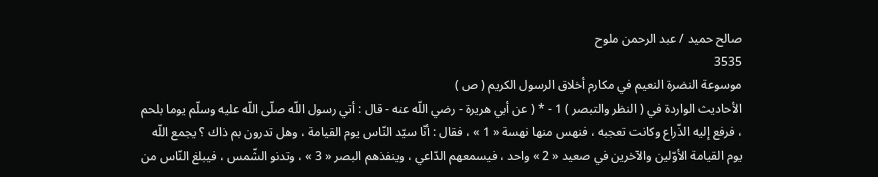صالح حميد / عبد الرحمن ملوح
3535
موسوعة النضرة النعيم في مكارم أخلاق الرسول الكريم ( ص )
الأحاديث الواردة في ( النظر والتبصر ) 1 - * ( عن أبي هريرة - رضي اللّه عنه - قال : أتي رسول اللّه صلّى اللّه عليه وسلّم يوما بلحم ، فرفع إليه الذّراع وكانت تعجبه ، فنهس منها نهسة « 1 » ، فقال : أنّا سيّد النّاس يوم القيامة ، وهل تدرون بم ذاك ؟ يجمع اللّه يوم القيامة الأوّلين والآخرين في صعيد « 2 » واحد ، فيسمعهم الدّاعي ، وينفذهم البصر « 3 » ، وتدنو الشّمس ، فيبلغ النّاس من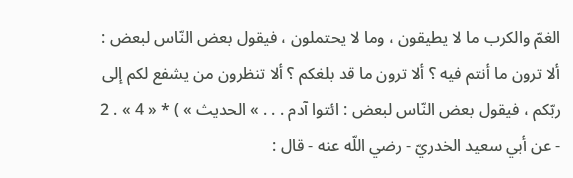الغمّ والكرب ما لا يطيقون ، وما لا يحتملون ، فيقول بعض النّاس لبعض : ألا ترون ما أنتم فيه ؟ ألا ترون ما قد بلغكم ؟ ألا تنظرون من يشفع لكم إلى ربّكم ، فيقول بعض النّاس لبعض : ائتوا آدم . . . » الحديث » ) * « 4 » . 2 - عن أبي سعيد الخدريّ - رضي اللّه عنه - قال :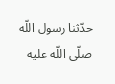حدّثنا رسول اللّه صلّى اللّه عليه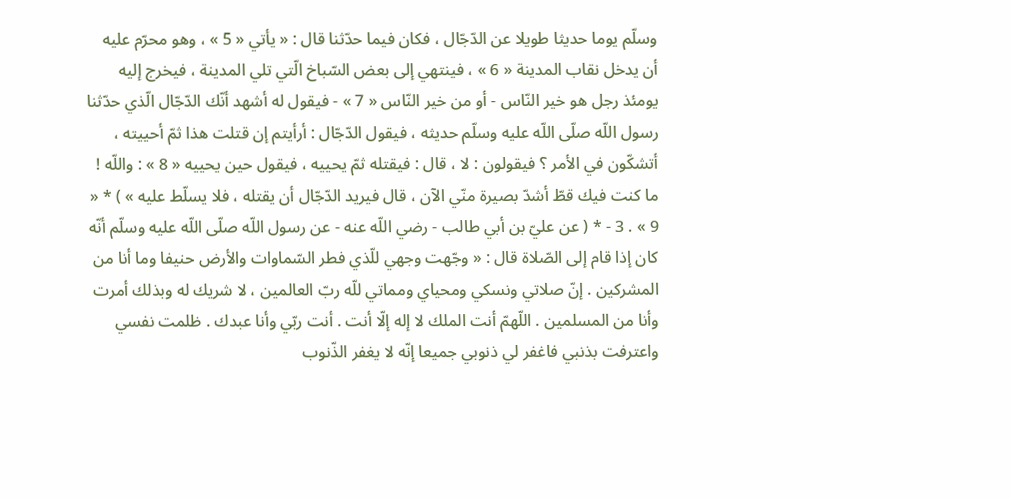وسلّم يوما حديثا طويلا عن الدّجّال ، فكان فيما حدّثنا قال : « يأتي « 5 » ، وهو محرّم عليه أن يدخل نقاب المدينة « 6 » ، فينتهي إلى بعض السّباخ الّتي تلي المدينة ، فيخرج إليه يومئذ رجل هو خير النّاس - أو من خير النّاس « 7 » - فيقول له أشهد أنّك الدّجّال الّذي حدّثنا رسول اللّه صلّى اللّه عليه وسلّم حديثه ، فيقول الدّجّال : أرأيتم إن قتلت هذا ثمّ أحييته ، أتشكّون في الأمر ؟ فيقولون : لا ، قال : فيقتله ثمّ يحييه ، فيقول حين يحييه « 8 » : واللّه ! ما كنت فيك قطّ أشدّ بصيرة منّي الآن ، قال فيريد الدّجّال أن يقتله ، فلا يسلّط عليه » ) * « 9 » . 3 - * ( عن عليّ بن أبي طالب - رضي اللّه عنه - عن رسول اللّه صلّى اللّه عليه وسلّم أنّه كان إذا قام إلى الصّلاة قال : « وجّهت وجهي للّذي فطر السّماوات والأرض حنيفا وما أنا من المشركين . إنّ صلاتي ونسكي ومحياي ومماتي للّه ربّ العالمين ، لا شريك له وبذلك أمرت وأنا من المسلمين . اللّهمّ أنت الملك لا إله إلّا أنت . أنت ربّي وأنا عبدك . ظلمت نفسي واعترفت بذنبي فاغفر لي ذنوبي جميعا إنّه لا يغفر الذّنوب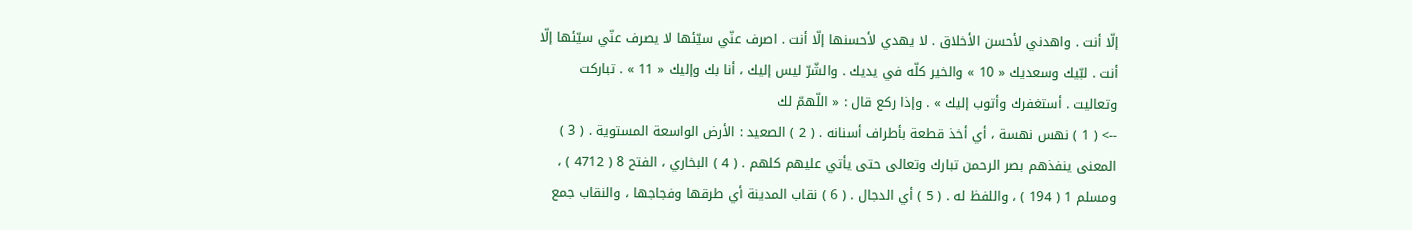إلّا أنت . واهدني لأحسن الأخلاق . لا يهدي لأحسنها إلّا أنت . اصرف عنّي سيّئها لا يصرف عنّي سيّئها إلّا أنت . لبّيك وسعديك « 10 » والخير كلّه في يديك . والشّرّ ليس إليك ، أنا بك وإليك « 11 » . تباركت وتعاليت . أستغفرك وأتوب إليك » . وإذا ركع قال : « اللّهمّ لك
--> ( 1 ) نهس نهسة ، أي أخذ قطعة بأطراف أسنانه . ( 2 ) الصعيد : الأرض الواسعة المستوية . ( 3 ) المعنى ينفذهم بصر الرحمن تبارك وتعالى حتى يأتي عليهم كلهم . ( 4 ) البخاري ، الفتح 8 ( 4712 ) ، ومسلم 1 ( 194 ) ، واللفظ له . ( 5 ) أي الدجال . ( 6 ) نقاب المدينة أي طرقها وفجاجها ، والنقاب جمع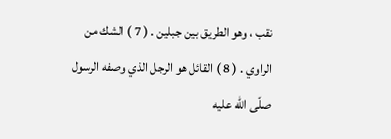نقب ، وهو الطريق بين جبلين . ( 7 ) الشك من الراوي . ( 8 ) القائل هو الرجل الذي وصفه الرسول صلّى اللّه عليه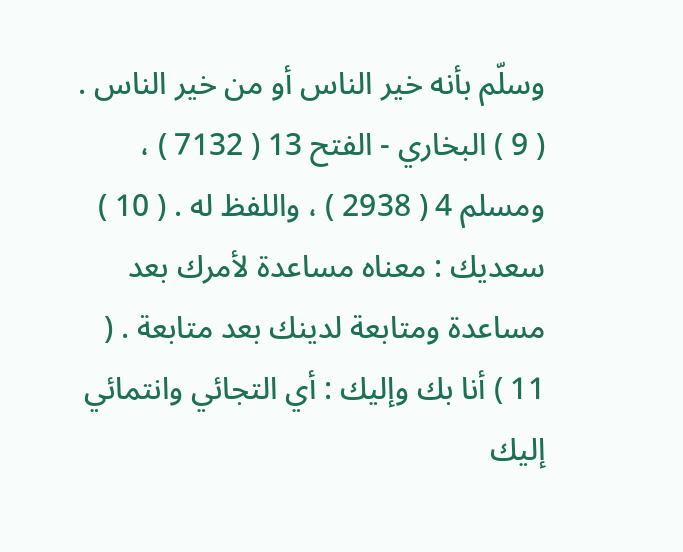وسلّم بأنه خير الناس أو من خير الناس . ( 9 ) البخاري - الفتح 13 ( 7132 ) ، ومسلم 4 ( 2938 ) ، واللفظ له . ( 10 ) سعديك : معناه مساعدة لأمرك بعد مساعدة ومتابعة لدينك بعد متابعة . ( 11 ) أنا بك وإليك : أي التجائي وانتمائي إليك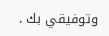وتوفيقي بك .